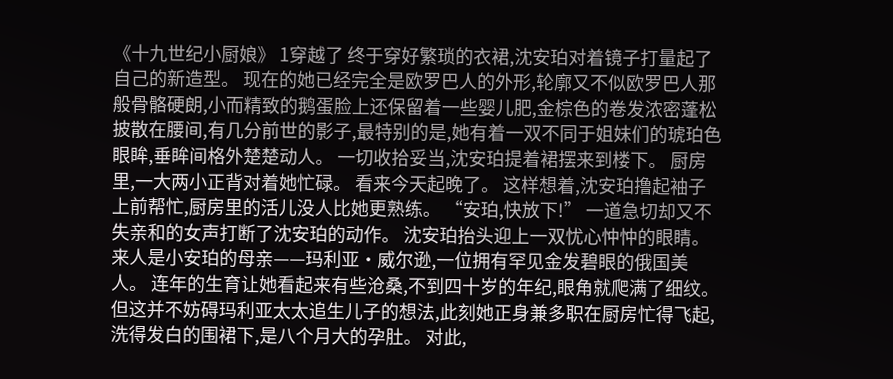《十九世纪小厨娘》 1穿越了 终于穿好繁琐的衣裙,沈安珀对着镜子打量起了自己的新造型。 现在的她已经完全是欧罗巴人的外形,轮廓又不似欧罗巴人那般骨骼硬朗,小而精致的鹅蛋脸上还保留着一些婴儿肥,金棕色的卷发浓密蓬松披散在腰间,有几分前世的影子,最特别的是,她有着一双不同于姐妹们的琥珀色眼眸,垂眸间格外楚楚动人。 一切收拾妥当,沈安珀提着裙摆来到楼下。 厨房里,一大两小正背对着她忙碌。 看来今天起晚了。 这样想着,沈安珀撸起袖子上前帮忙,厨房里的活儿没人比她更熟练。 “安珀,快放下!” 一道急切却又不失亲和的女声打断了沈安珀的动作。 沈安珀抬头迎上一双忧心忡忡的眼睛。 来人是小安珀的母亲——玛利亚·威尔逊,一位拥有罕见金发碧眼的俄国美人。 连年的生育让她看起来有些沧桑,不到四十岁的年纪,眼角就爬满了细纹。 但这并不妨碍玛利亚太太追生儿子的想法,此刻她正身兼多职在厨房忙得飞起,洗得发白的围裙下,是八个月大的孕肚。 对此,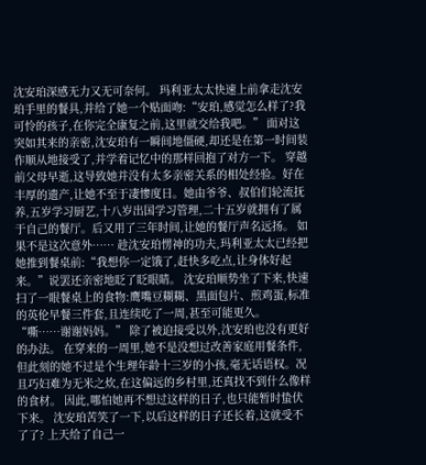沈安珀深感无力又无可奈何。 玛利亚太太快速上前拿走沈安珀手里的餐具,并给了她一个贴面吻:“安珀,感觉怎么样了?我可怜的孩子,在你完全康复之前,这里就交给我吧。” 面对这突如其来的亲密,沈安珀有一瞬间地僵硬,却还是在第一时间装作顺从地接受了,并学着记忆中的那样回抱了对方一下。 穿越前父母早逝,这导致她并没有太多亲密关系的相处经验。好在丰厚的遗产,让她不至于凄惨度日。她由爷爷、叔伯们轮流抚养,五岁学习厨艺,十八岁出国学习管理,二十五岁就拥有了属于自己的餐厅。后又用了三年时间,让她的餐厅声名远扬。 如果不是这次意外…… 趁沈安珀愣神的功夫,玛利亚太太已经把她推到餐桌前:“我想你一定饿了,赶快多吃点,让身体好起来。”说罢还亲密地眨了眨眼睛。 沈安珀顺势坐了下来,快速扫了一眼餐桌上的食物:鹰嘴豆糊糊、黑面包片、煎鸡蛋,标准的英伦早餐三件套,且连续吃了一周,甚至可能更久。 “嘶……谢谢妈妈。” 除了被迫接受以外,沈安珀也没有更好的办法。 在穿来的一周里,她不是没想过改善家庭用餐条件,但此刻的她不过是个生理年龄十三岁的小孩,毫无话语权。况且巧妇难为无米之炊,在这偏远的乡村里,还真找不到什么像样的食材。 因此,哪怕她再不想过这样的日子,也只能暂时蛰伏下来。 沈安珀苦笑了一下,以后这样的日子还长着,这就受不了了? 上天给了自己一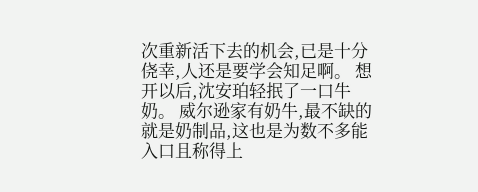次重新活下去的机会,已是十分侥幸,人还是要学会知足啊。 想开以后,沈安珀轻抿了一口牛奶。 威尔逊家有奶牛,最不缺的就是奶制品,这也是为数不多能入口且称得上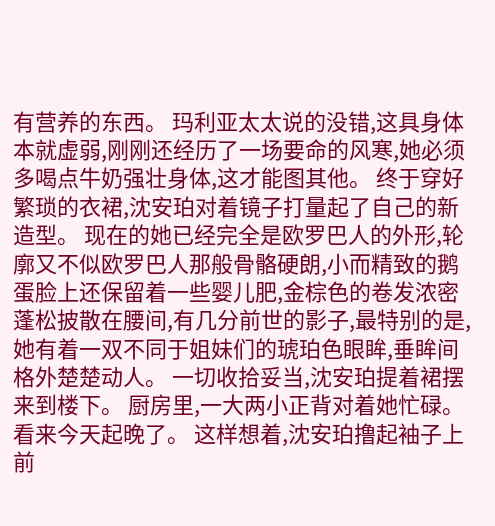有营养的东西。 玛利亚太太说的没错,这具身体本就虚弱,刚刚还经历了一场要命的风寒,她必须多喝点牛奶强壮身体,这才能图其他。 终于穿好繁琐的衣裙,沈安珀对着镜子打量起了自己的新造型。 现在的她已经完全是欧罗巴人的外形,轮廓又不似欧罗巴人那般骨骼硬朗,小而精致的鹅蛋脸上还保留着一些婴儿肥,金棕色的卷发浓密蓬松披散在腰间,有几分前世的影子,最特别的是,她有着一双不同于姐妹们的琥珀色眼眸,垂眸间格外楚楚动人。 一切收拾妥当,沈安珀提着裙摆来到楼下。 厨房里,一大两小正背对着她忙碌。 看来今天起晚了。 这样想着,沈安珀撸起袖子上前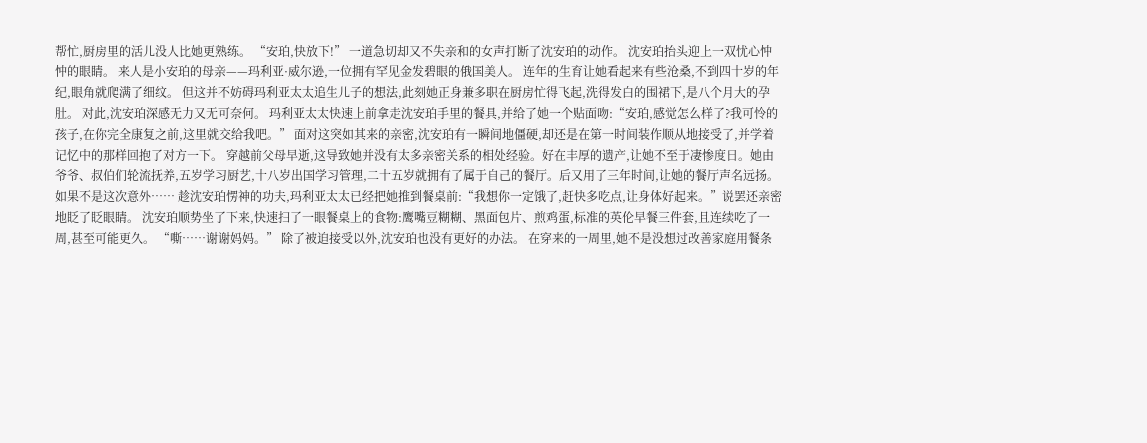帮忙,厨房里的活儿没人比她更熟练。 “安珀,快放下!” 一道急切却又不失亲和的女声打断了沈安珀的动作。 沈安珀抬头迎上一双忧心忡忡的眼睛。 来人是小安珀的母亲——玛利亚·威尔逊,一位拥有罕见金发碧眼的俄国美人。 连年的生育让她看起来有些沧桑,不到四十岁的年纪,眼角就爬满了细纹。 但这并不妨碍玛利亚太太追生儿子的想法,此刻她正身兼多职在厨房忙得飞起,洗得发白的围裙下,是八个月大的孕肚。 对此,沈安珀深感无力又无可奈何。 玛利亚太太快速上前拿走沈安珀手里的餐具,并给了她一个贴面吻:“安珀,感觉怎么样了?我可怜的孩子,在你完全康复之前,这里就交给我吧。” 面对这突如其来的亲密,沈安珀有一瞬间地僵硬,却还是在第一时间装作顺从地接受了,并学着记忆中的那样回抱了对方一下。 穿越前父母早逝,这导致她并没有太多亲密关系的相处经验。好在丰厚的遗产,让她不至于凄惨度日。她由爷爷、叔伯们轮流抚养,五岁学习厨艺,十八岁出国学习管理,二十五岁就拥有了属于自己的餐厅。后又用了三年时间,让她的餐厅声名远扬。 如果不是这次意外…… 趁沈安珀愣神的功夫,玛利亚太太已经把她推到餐桌前:“我想你一定饿了,赶快多吃点,让身体好起来。”说罢还亲密地眨了眨眼睛。 沈安珀顺势坐了下来,快速扫了一眼餐桌上的食物:鹰嘴豆糊糊、黑面包片、煎鸡蛋,标准的英伦早餐三件套,且连续吃了一周,甚至可能更久。 “嘶……谢谢妈妈。” 除了被迫接受以外,沈安珀也没有更好的办法。 在穿来的一周里,她不是没想过改善家庭用餐条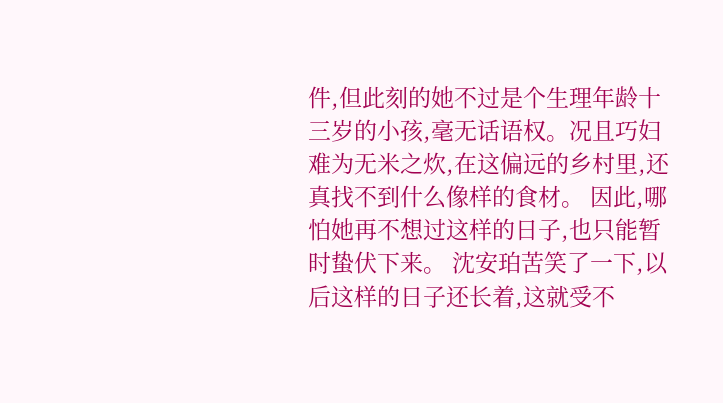件,但此刻的她不过是个生理年龄十三岁的小孩,毫无话语权。况且巧妇难为无米之炊,在这偏远的乡村里,还真找不到什么像样的食材。 因此,哪怕她再不想过这样的日子,也只能暂时蛰伏下来。 沈安珀苦笑了一下,以后这样的日子还长着,这就受不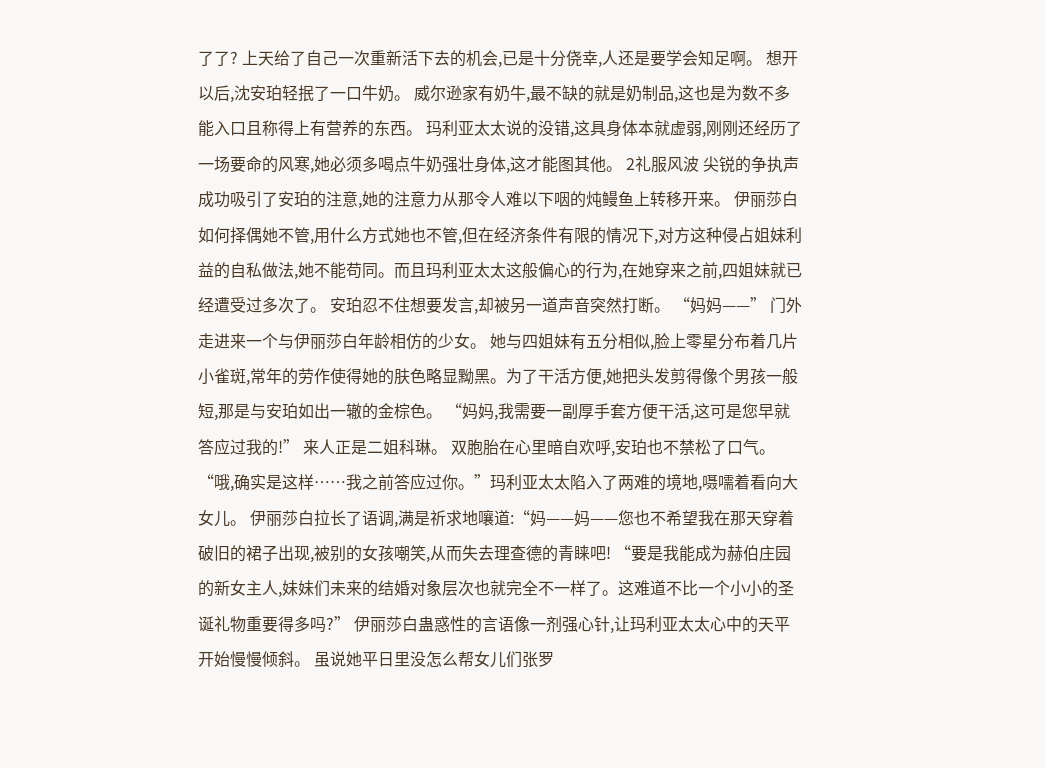了了? 上天给了自己一次重新活下去的机会,已是十分侥幸,人还是要学会知足啊。 想开以后,沈安珀轻抿了一口牛奶。 威尔逊家有奶牛,最不缺的就是奶制品,这也是为数不多能入口且称得上有营养的东西。 玛利亚太太说的没错,这具身体本就虚弱,刚刚还经历了一场要命的风寒,她必须多喝点牛奶强壮身体,这才能图其他。 2礼服风波 尖锐的争执声成功吸引了安珀的注意,她的注意力从那令人难以下咽的炖鳗鱼上转移开来。 伊丽莎白如何择偶她不管,用什么方式她也不管,但在经济条件有限的情况下,对方这种侵占姐妹利益的自私做法,她不能苟同。而且玛利亚太太这般偏心的行为,在她穿来之前,四姐妹就已经遭受过多次了。 安珀忍不住想要发言,却被另一道声音突然打断。 “妈妈——” 门外走进来一个与伊丽莎白年龄相仿的少女。 她与四姐妹有五分相似,脸上零星分布着几片小雀斑,常年的劳作使得她的肤色略显黝黑。为了干活方便,她把头发剪得像个男孩一般短,那是与安珀如出一辙的金棕色。 “妈妈,我需要一副厚手套方便干活,这可是您早就答应过我的!” 来人正是二姐科琳。 双胞胎在心里暗自欢呼,安珀也不禁松了口气。 “哦,确实是这样……我之前答应过你。”玛利亚太太陷入了两难的境地,嗫嚅着看向大女儿。 伊丽莎白拉长了语调,满是祈求地嚷道:“妈——妈——您也不希望我在那天穿着破旧的裙子出现,被别的女孩嘲笑,从而失去理查德的青睐吧! “要是我能成为赫伯庄园的新女主人,妹妹们未来的结婚对象层次也就完全不一样了。这难道不比一个小小的圣诞礼物重要得多吗?” 伊丽莎白蛊惑性的言语像一剂强心针,让玛利亚太太心中的天平开始慢慢倾斜。 虽说她平日里没怎么帮女儿们张罗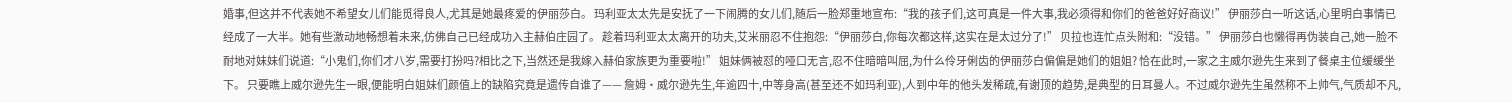婚事,但这并不代表她不希望女儿们能觅得良人,尤其是她最疼爱的伊丽莎白。 玛利亚太太先是安抚了一下闹腾的女儿们,随后一脸郑重地宣布:“我的孩子们,这可真是一件大事,我必须得和你们的爸爸好好商议!” 伊丽莎白一听这话,心里明白事情已经成了一大半。她有些激动地畅想着未来,仿佛自己已经成功入主赫伯庄园了。 趁着玛利亚太太离开的功夫,艾米丽忍不住抱怨:“伊丽莎白,你每次都这样,这实在是太过分了!” 贝拉也连忙点头附和:“没错。” 伊丽莎白也懒得再伪装自己,她一脸不耐地对妹妹们说道:“小鬼们,你们才八岁,需要打扮吗?相比之下,当然还是我嫁入赫伯家族更为重要啦!” 姐妹俩被怼的哑口无言,忍不住暗暗叫屈,为什么伶牙俐齿的伊丽莎白偏偏是她们的姐姐? 恰在此时,一家之主威尔逊先生来到了餐桌主位缓缓坐下。 只要瞧上威尔逊先生一眼,便能明白姐妹们颜值上的缺陷究竟是遗传自谁了—— 詹姆·威尔逊先生,年逾四十,中等身高(甚至还不如玛利亚),人到中年的他头发稀疏,有谢顶的趋势,是典型的日耳曼人。不过威尔逊先生虽然称不上帅气,气质却不凡,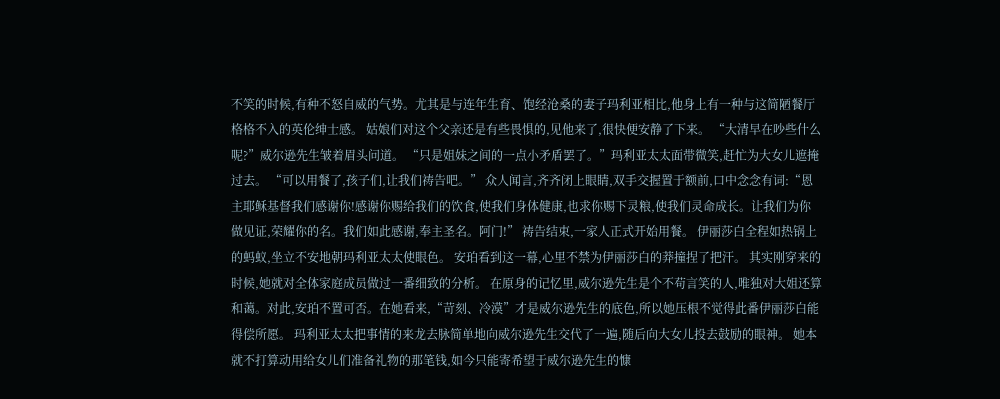不笑的时候,有种不怒自威的气势。尤其是与连年生育、饱经沧桑的妻子玛利亚相比,他身上有一种与这简陋餐厅格格不入的英伦绅士感。 姑娘们对这个父亲还是有些畏惧的,见他来了,很快便安静了下来。 “大清早在吵些什么呢?”威尔逊先生皱着眉头问道。 “只是姐妹之间的一点小矛盾罢了。”玛利亚太太面带微笑,赶忙为大女儿遮掩过去。 “可以用餐了,孩子们,让我们祷告吧。” 众人闻言,齐齐闭上眼睛,双手交握置于额前,口中念念有词:“恩主耶稣基督我们感谢你!感谢你赐给我们的饮食,使我们身体健康,也求你赐下灵粮,使我们灵命成长。让我们为你做见证,荣耀你的名。我们如此感谢,奉主圣名。阿门!” 祷告结束,一家人正式开始用餐。 伊丽莎白全程如热锅上的蚂蚁,坐立不安地朝玛利亚太太使眼色。 安珀看到这一幕,心里不禁为伊丽莎白的莽撞捏了把汗。 其实刚穿来的时候,她就对全体家庭成员做过一番细致的分析。 在原身的记忆里,威尔逊先生是个不苟言笑的人,唯独对大姐还算和蔼。对此,安珀不置可否。在她看来,“苛刻、冷漠”才是威尔逊先生的底色,所以她压根不觉得此番伊丽莎白能得偿所愿。 玛利亚太太把事情的来龙去脉简单地向威尔逊先生交代了一遍,随后向大女儿投去鼓励的眼神。 她本就不打算动用给女儿们准备礼物的那笔钱,如今只能寄希望于威尔逊先生的慷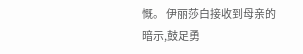慨。 伊丽莎白接收到母亲的暗示,鼓足勇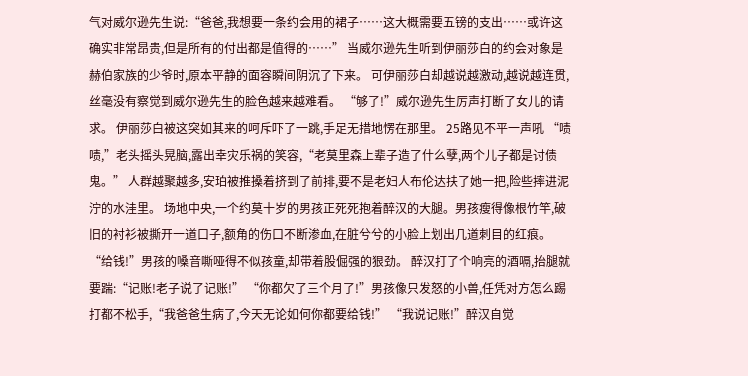气对威尔逊先生说:“爸爸,我想要一条约会用的裙子……这大概需要五镑的支出……或许这确实非常昂贵,但是所有的付出都是值得的……” 当威尔逊先生听到伊丽莎白的约会对象是赫伯家族的少爷时,原本平静的面容瞬间阴沉了下来。 可伊丽莎白却越说越激动,越说越连贯,丝毫没有察觉到威尔逊先生的脸色越来越难看。 “够了!”威尔逊先生厉声打断了女儿的请求。 伊丽莎白被这突如其来的呵斥吓了一跳,手足无措地愣在那里。 25路见不平一声吼 “啧啧,”老头摇头晃脑,露出幸灾乐祸的笑容,“老莫里森上辈子造了什么孽,两个儿子都是讨债鬼。” 人群越聚越多,安珀被推搡着挤到了前排,要不是老妇人布伦达扶了她一把,险些摔进泥泞的水洼里。 场地中央,一个约莫十岁的男孩正死死抱着醉汉的大腿。男孩瘦得像根竹竿,破旧的衬衫被撕开一道口子,额角的伤口不断渗血,在脏兮兮的小脸上划出几道刺目的红痕。 “给钱!”男孩的嗓音嘶哑得不似孩童,却带着股倔强的狠劲。 醉汉打了个响亮的酒嗝,抬腿就要踹:“记账!老子说了记账!” “你都欠了三个月了!”男孩像只发怒的小兽,任凭对方怎么踢打都不松手,“我爸爸生病了,今天无论如何你都要给钱!” “我说记账!”醉汉自觉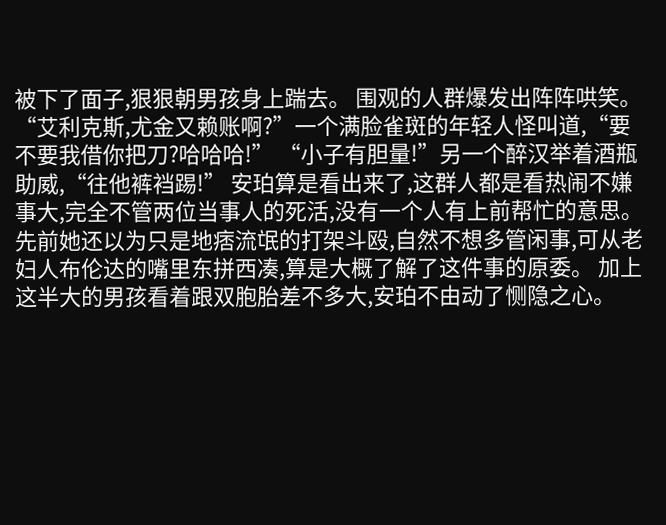被下了面子,狠狠朝男孩身上踹去。 围观的人群爆发出阵阵哄笑。 “艾利克斯,尤金又赖账啊?”一个满脸雀斑的年轻人怪叫道,“要不要我借你把刀?哈哈哈!” “小子有胆量!”另一个醉汉举着酒瓶助威,“往他裤裆踢!” 安珀算是看出来了,这群人都是看热闹不嫌事大,完全不管两位当事人的死活,没有一个人有上前帮忙的意思。 先前她还以为只是地痞流氓的打架斗殴,自然不想多管闲事,可从老妇人布伦达的嘴里东拼西凑,算是大概了解了这件事的原委。 加上这半大的男孩看着跟双胞胎差不多大,安珀不由动了恻隐之心。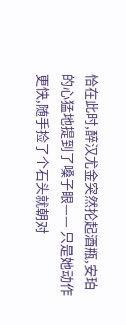恰在此时,醉汉尤金突然抡起酒瓶,安珀的心猛地提到了嗓子眼—— 只是她动作更快,随手捡了个石头就朝对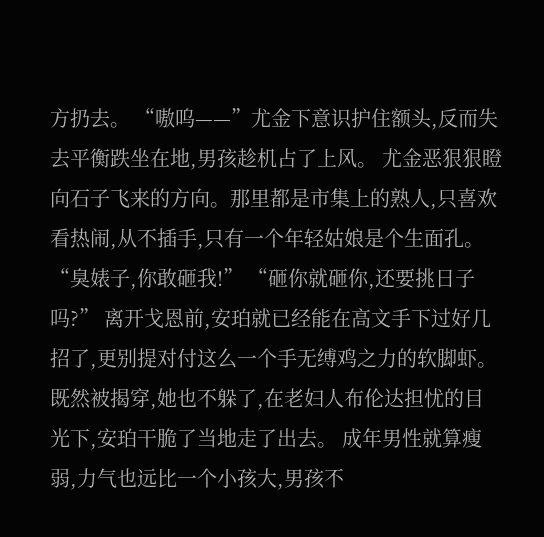方扔去。 “嗷呜——”尤金下意识护住额头,反而失去平衡跌坐在地,男孩趁机占了上风。 尤金恶狠狠瞪向石子飞来的方向。那里都是市集上的熟人,只喜欢看热闹,从不插手,只有一个年轻姑娘是个生面孔。 “臭婊子,你敢砸我!” “砸你就砸你,还要挑日子吗?” 离开戈恩前,安珀就已经能在高文手下过好几招了,更别提对付这么一个手无缚鸡之力的软脚虾。 既然被揭穿,她也不躲了,在老妇人布伦达担忧的目光下,安珀干脆了当地走了出去。 成年男性就算瘦弱,力气也远比一个小孩大,男孩不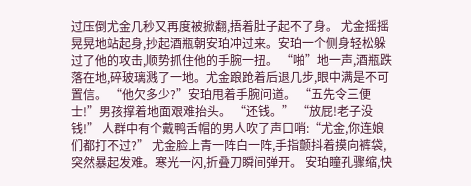过压倒尤金几秒又再度被掀翻,捂着肚子起不了身。 尤金摇摇晃晃地站起身,抄起酒瓶朝安珀冲过来。安珀一个侧身轻松躲过了他的攻击,顺势抓住他的手腕一扭。 “啪”地一声,酒瓶跌落在地,碎玻璃溅了一地。尤金踉跄着后退几步,眼中满是不可置信。 “他欠多少?”安珀甩着手腕问道。 “五先令三便士!”男孩撑着地面艰难抬头。 “还钱。” “放屁!老子没钱!” 人群中有个戴鸭舌帽的男人吹了声口哨:“尤金,你连娘们都打不过?” 尤金脸上青一阵白一阵,手指颤抖着摸向裤袋,突然暴起发难。寒光一闪,折叠刀瞬间弹开。 安珀瞳孔骤缩,快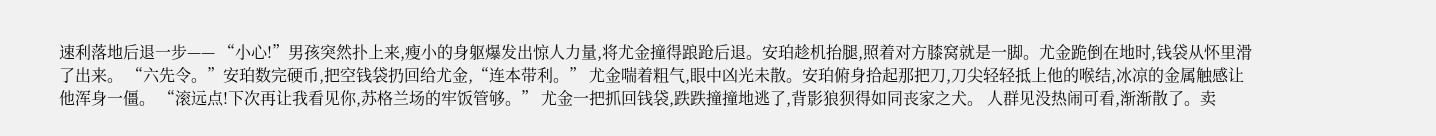速利落地后退一步—— “小心!”男孩突然扑上来,瘦小的身躯爆发出惊人力量,将尤金撞得踉跄后退。安珀趁机抬腿,照着对方膝窝就是一脚。尤金跪倒在地时,钱袋从怀里滑了出来。 “六先令。”安珀数完硬币,把空钱袋扔回给尤金,“连本带利。” 尤金喘着粗气,眼中凶光未散。安珀俯身拾起那把刀,刀尖轻轻抵上他的喉结,冰凉的金属触感让他浑身一僵。 “滚远点!下次再让我看见你,苏格兰场的牢饭管够。” 尤金一把抓回钱袋,跌跌撞撞地逃了,背影狼狈得如同丧家之犬。 人群见没热闹可看,渐渐散了。卖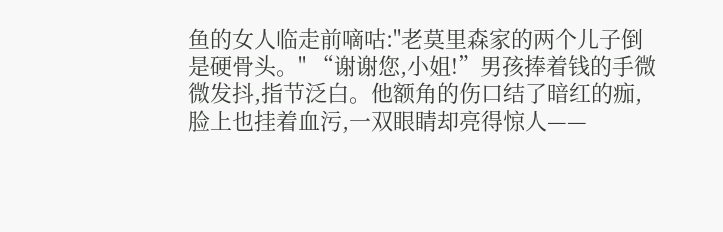鱼的女人临走前嘀咕:"老莫里森家的两个儿子倒是硬骨头。" “谢谢您,小姐!”男孩捧着钱的手微微发抖,指节泛白。他额角的伤口结了暗红的痂,脸上也挂着血污,一双眼睛却亮得惊人——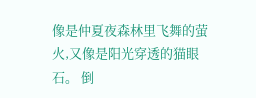像是仲夏夜森林里飞舞的萤火,又像是阳光穿透的猫眼石。 倒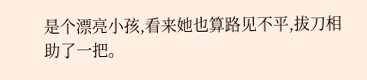是个漂亮小孩,看来她也算路见不平,拔刀相助了一把。